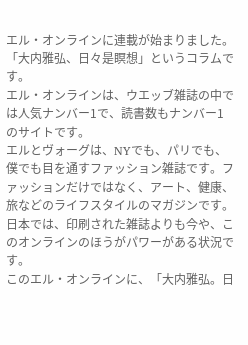エル・オンラインに連載が始まりました。「大内雅弘、日々是瞑想」というコラムです。
エル・オンラインは、ウエッブ雑誌の中では人気ナンバー1で、読書数もナンバー1のサイトです。
エルとヴォーグは、NYでも、パリでも、僕でも目を通すファッション雑誌です。ファッションだけではなく、アート、健康、旅などのライフスタイルのマガジンです。日本では、印刷された雑誌よりも今や、このオンラインのほうがパワーがある状況です。
このエル・オンラインに、「大内雅弘。日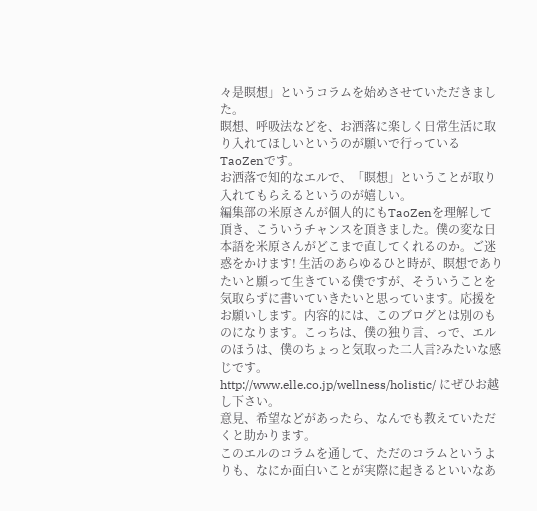々是瞑想」というコラムを始めさせていただきました。
瞑想、呼吸法などを、お洒落に楽しく日常生活に取り入れてほしいというのが願いで行っているTaoZenです。
お洒落で知的なエルで、「瞑想」ということが取り入れてもらえるというのが嬉しい。
編集部の米原さんが個人的にもTaoZenを理解して頂き、こういうチャンスを頂きました。僕の変な日本語を米原さんがどこまで直してくれるのか。ご迷惑をかけます! 生活のあらゆるひと時が、瞑想でありたいと願って生きている僕ですが、そういうことを気取らずに書いていきたいと思っています。応援をお願いします。内容的には、このブログとは別のものになります。こっちは、僕の独り言、っで、エルのほうは、僕のちょっと気取った二人言?みたいな感じです。
http://www.elle.co.jp/wellness/holistic/ にぜひお越し下さい。
意見、希望などがあったら、なんでも教えていただくと助かります。
このエルのコラムを通して、ただのコラムというよりも、なにか面白いことが実際に起きるといいなあ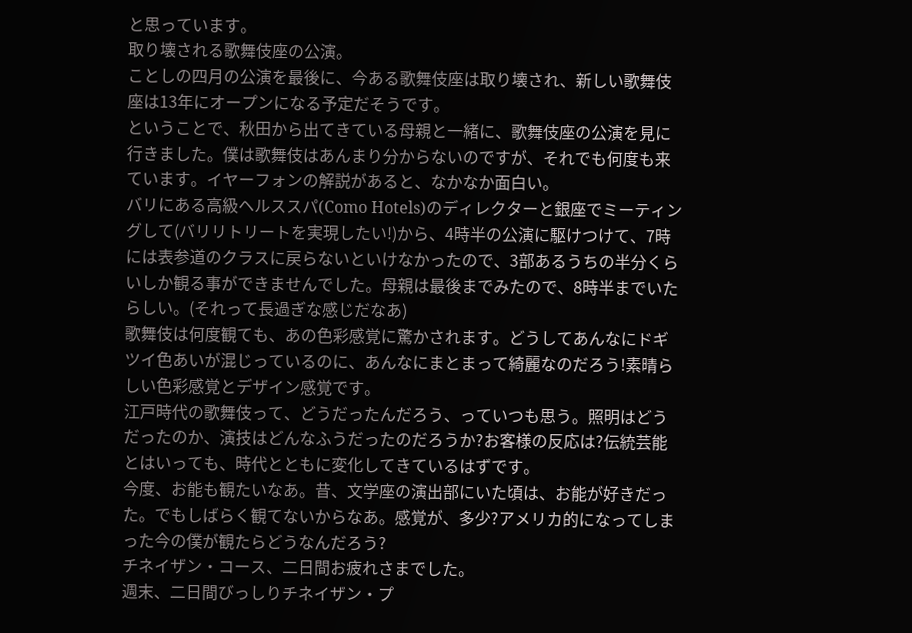と思っています。
取り壊される歌舞伎座の公演。
ことしの四月の公演を最後に、今ある歌舞伎座は取り壊され、新しい歌舞伎座は13年にオープンになる予定だそうです。
ということで、秋田から出てきている母親と一緒に、歌舞伎座の公演を見に行きました。僕は歌舞伎はあんまり分からないのですが、それでも何度も来ています。イヤーフォンの解説があると、なかなか面白い。
バリにある高級ヘルススパ(Como Hotels)のディレクターと銀座でミーティングして(バリリトリートを実現したい!)から、4時半の公演に駆けつけて、7時には表参道のクラスに戻らないといけなかったので、3部あるうちの半分くらいしか観る事ができませんでした。母親は最後までみたので、8時半までいたらしい。(それって長過ぎな感じだなあ)
歌舞伎は何度観ても、あの色彩感覚に驚かされます。どうしてあんなにドギツイ色あいが混じっているのに、あんなにまとまって綺麗なのだろう!素晴らしい色彩感覚とデザイン感覚です。
江戸時代の歌舞伎って、どうだったんだろう、っていつも思う。照明はどうだったのか、演技はどんなふうだったのだろうか?お客様の反応は?伝統芸能とはいっても、時代とともに変化してきているはずです。
今度、お能も観たいなあ。昔、文学座の演出部にいた頃は、お能が好きだった。でもしばらく観てないからなあ。感覚が、多少?アメリカ的になってしまった今の僕が観たらどうなんだろう?
チネイザン・コース、二日間お疲れさまでした。
週末、二日間びっしりチネイザン・プ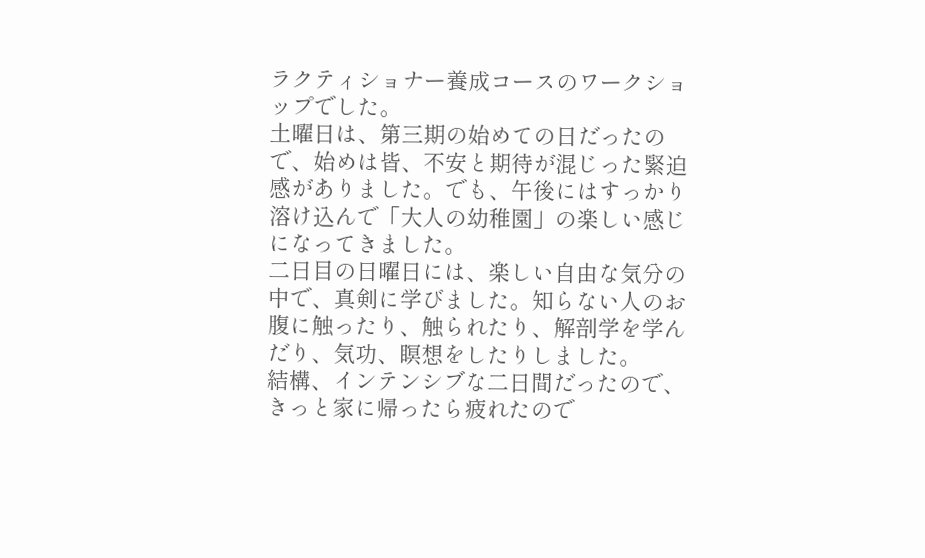ラクティショナー養成コースのワークショップでした。
土曜日は、第三期の始めての日だったので、始めは皆、不安と期待が混じった緊迫感がありました。でも、午後にはすっかり溶け込んで「大人の幼稚園」の楽しい感じになってきました。
二日目の日曜日には、楽しい自由な気分の中で、真剣に学びました。知らない人のお腹に触ったり、触られたり、解剖学を学んだり、気功、瞑想をしたりしました。
結構、インテンシブな二日間だったので、きっと家に帰ったら疲れたので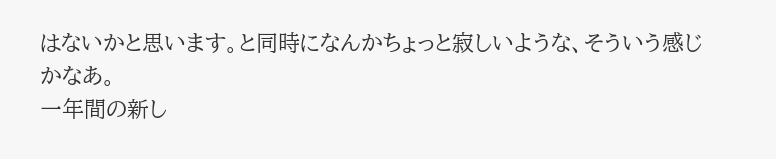はないかと思います。と同時になんかちょっと寂しいような、そういう感じかなあ。
一年間の新し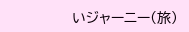いジャーニー(旅)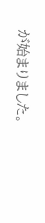が始まりました。